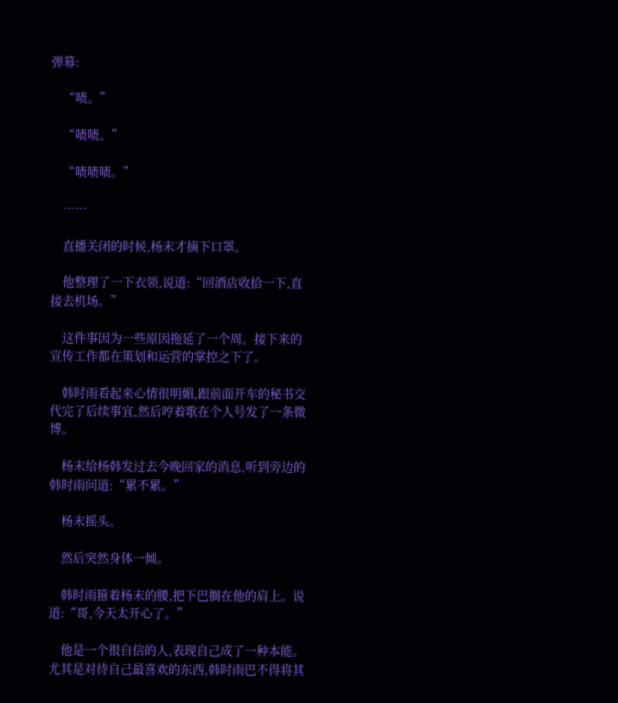弹幕:

    “啧。”

    “啧啧。”

    “啧啧啧。”

    ……

    直播关闭的时候,杨末才摘下口罩。

    他整理了一下衣领,说道:“回酒店收拾一下,直接去机场。”

    这件事因为一些原因拖延了一个周。接下来的宣传工作都在策划和运营的掌控之下了。

    韩时雨看起来心情很明媚,跟前面开车的秘书交代完了后续事宜,然后哼着歌在个人号发了一条微博。

    杨末给杨韩发过去今晚回家的消息,听到旁边的韩时雨问道:“累不累。”

    杨末摇头。

    然后突然身体一倾。

    韩时雨箍着杨末的腰,把下巴搁在他的肩上。说道:“哥,今天太开心了。”

    他是一个很自信的人,表现自己成了一种本能。尤其是对待自己最喜欢的东西,韩时雨巴不得将其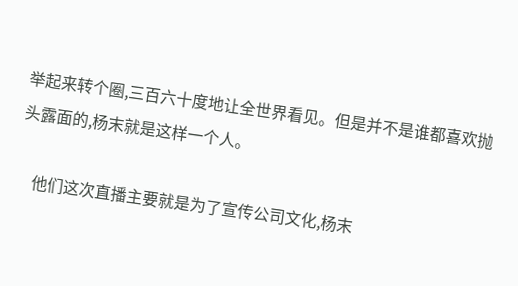举起来转个圈,三百六十度地让全世界看见。但是并不是谁都喜欢抛头露面的,杨末就是这样一个人。

    他们这次直播主要就是为了宣传公司文化,杨末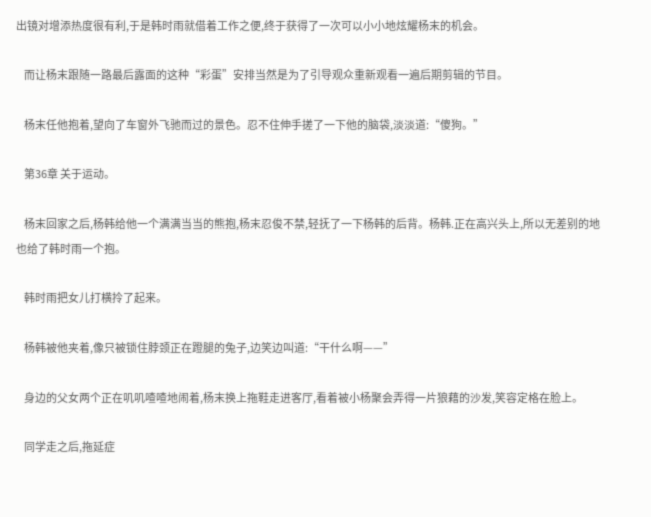出镜对增添热度很有利,于是韩时雨就借着工作之便,终于获得了一次可以小小地炫耀杨末的机会。

    而让杨末跟随一路最后露面的这种“彩蛋”安排当然是为了引导观众重新观看一遍后期剪辑的节目。

    杨末任他抱着,望向了车窗外飞驰而过的景色。忍不住伸手搓了一下他的脑袋,淡淡道:“傻狗。”

    第36章 关于运动。

    杨末回家之后,杨韩给他一个满满当当的熊抱,杨末忍俊不禁,轻抚了一下杨韩的后背。杨韩.正在高兴头上,所以无差别的地也给了韩时雨一个抱。

    韩时雨把女儿打横拎了起来。

    杨韩被他夹着,像只被锁住脖颈正在蹬腿的兔子,边笑边叫道:“干什么啊——”

    身边的父女两个正在叽叽喳喳地闹着,杨末换上拖鞋走进客厅,看着被小杨聚会弄得一片狼藉的沙发,笑容定格在脸上。

    同学走之后,拖延症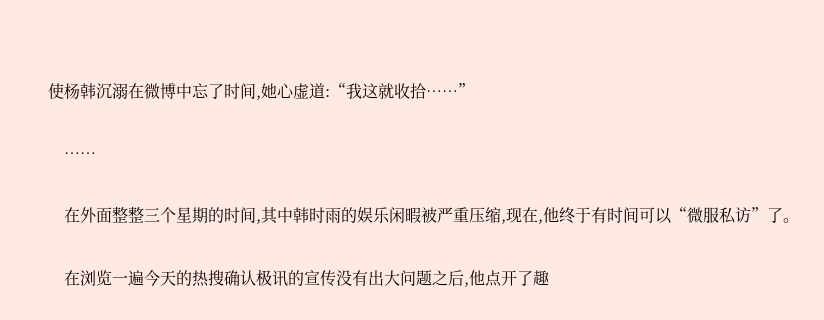使杨韩沉溺在微博中忘了时间,她心虚道:“我这就收拾……”

    ……

    在外面整整三个星期的时间,其中韩时雨的娱乐闲暇被严重压缩,现在,他终于有时间可以“微服私访”了。

    在浏览一遍今天的热搜确认极讯的宣传没有出大问题之后,他点开了趣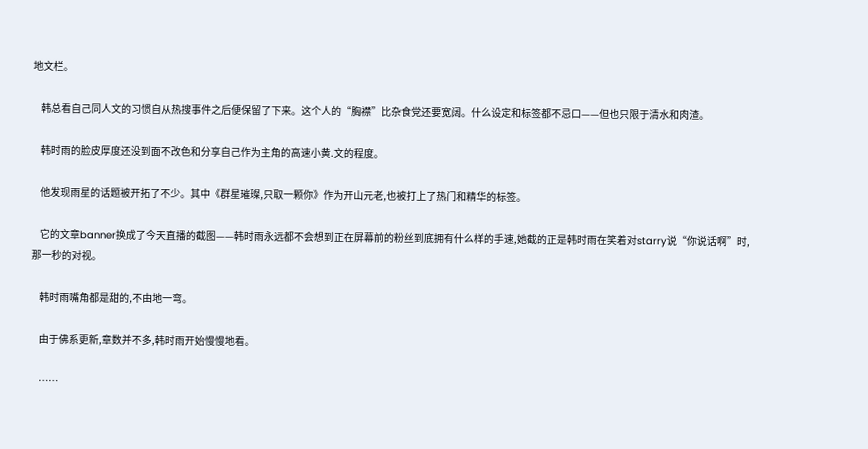地文栏。

    韩总看自己同人文的习惯自从热搜事件之后便保留了下来。这个人的“胸襟”比杂食党还要宽阔。什么设定和标签都不忌口——但也只限于清水和肉渣。

    韩时雨的脸皮厚度还没到面不改色和分享自己作为主角的高速小黄.文的程度。

    他发现雨星的话题被开拓了不少。其中《群星璀璨,只取一颗你》作为开山元老,也被打上了热门和精华的标签。

    它的文章banner换成了今天直播的截图——韩时雨永远都不会想到正在屏幕前的粉丝到底拥有什么样的手速,她截的正是韩时雨在笑着对starry说“你说话啊”时,那一秒的对视。

    韩时雨嘴角都是甜的,不由地一弯。

    由于佛系更新,章数并不多,韩时雨开始慢慢地看。

    ……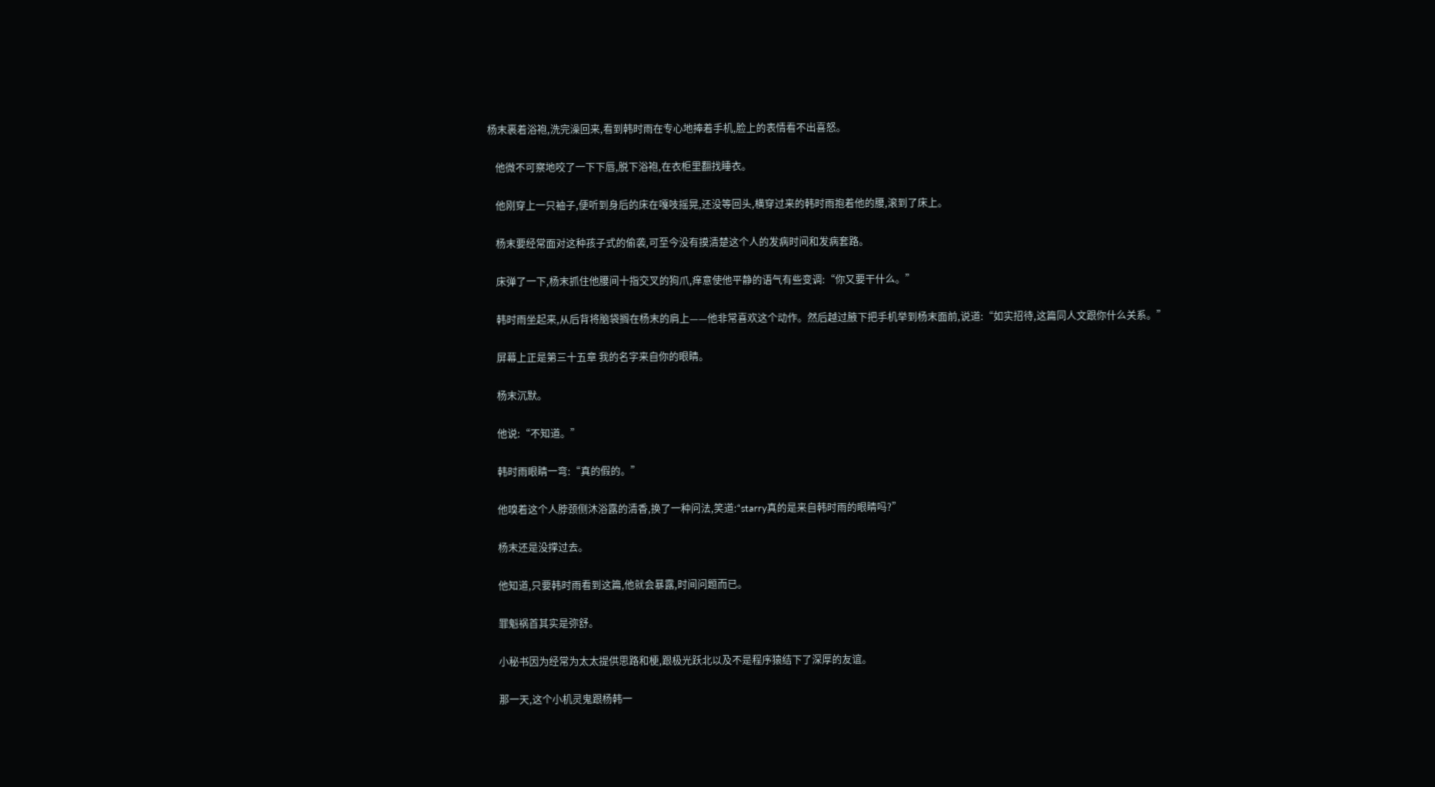杨末裹着浴袍,洗完澡回来,看到韩时雨在专心地捧着手机,脸上的表情看不出喜怒。

    他微不可察地咬了一下下唇,脱下浴袍,在衣柜里翻找睡衣。

    他刚穿上一只袖子,便听到身后的床在嘎吱摇晃,还没等回头,横穿过来的韩时雨抱着他的腰,滚到了床上。

    杨末要经常面对这种孩子式的偷袭,可至今没有摸清楚这个人的发病时间和发病套路。

    床弹了一下,杨末抓住他腰间十指交叉的狗爪,痒意使他平静的语气有些变调:“你又要干什么。”

    韩时雨坐起来,从后背将脑袋搁在杨末的肩上——他非常喜欢这个动作。然后越过腋下把手机举到杨末面前,说道:“如实招待,这篇同人文跟你什么关系。”

    屏幕上正是第三十五章 我的名字来自你的眼睛。

    杨末沉默。

    他说:“不知道。”

    韩时雨眼睛一弯:“真的假的。”

    他嗅着这个人脖颈侧沐浴露的清香,换了一种问法,笑道:“starry真的是来自韩时雨的眼睛吗?”

    杨末还是没撑过去。

    他知道,只要韩时雨看到这篇,他就会暴露,时间问题而已。

    罪魁祸首其实是弥舒。

    小秘书因为经常为太太提供思路和梗,跟极光跃北以及不是程序猿结下了深厚的友谊。

    那一天,这个小机灵鬼跟杨韩一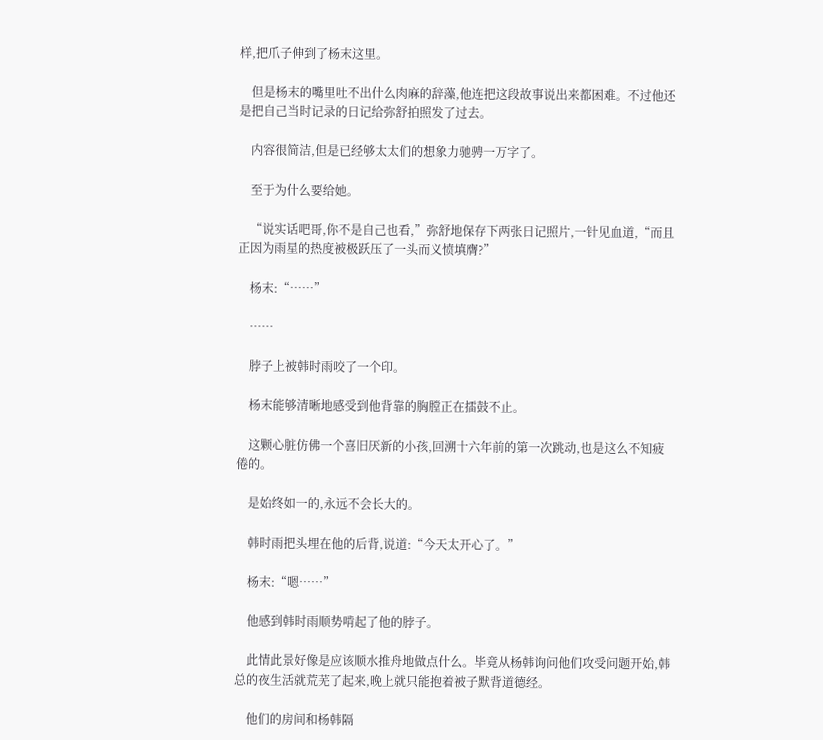样,把爪子伸到了杨末这里。

    但是杨末的嘴里吐不出什么肉麻的辞藻,他连把这段故事说出来都困难。不过他还是把自己当时记录的日记给弥舒拍照发了过去。

    内容很简洁,但是已经够太太们的想象力驰骋一万字了。

    至于为什么要给她。

    “说实话吧哥,你不是自己也看,”弥舒地保存下两张日记照片,一针见血道,“而且正因为雨星的热度被极跃压了一头而义愤填膺?”

    杨末:“……”

    ……

    脖子上被韩时雨咬了一个印。

    杨末能够清晰地感受到他背靠的胸膛正在擂鼓不止。

    这颗心脏仿佛一个喜旧厌新的小孩,回溯十六年前的第一次跳动,也是这么不知疲倦的。

    是始终如一的,永远不会长大的。

    韩时雨把头埋在他的后背,说道:“今天太开心了。”

    杨末:“嗯……”

    他感到韩时雨顺势啃起了他的脖子。

    此情此景好像是应该顺水推舟地做点什么。毕竟从杨韩询问他们攻受问题开始,韩总的夜生活就荒芜了起来,晚上就只能抱着被子默背道德经。

    他们的房间和杨韩隔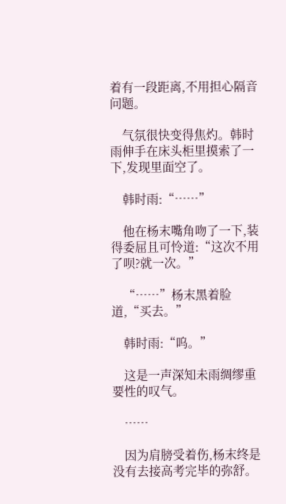着有一段距离,不用担心隔音问题。

    气氛很快变得焦灼。韩时雨伸手在床头柜里摸索了一下,发现里面空了。

    韩时雨:“……”

    他在杨末嘴角吻了一下,装得委屈且可怜道:“这次不用了呗?就一次。”

    “……”杨末黑着脸道,“买去。”

    韩时雨:“呜。”

    这是一声深知未雨绸缪重要性的叹气。

    ……

    因为肩膀受着伤,杨末终是没有去接高考完毕的弥舒。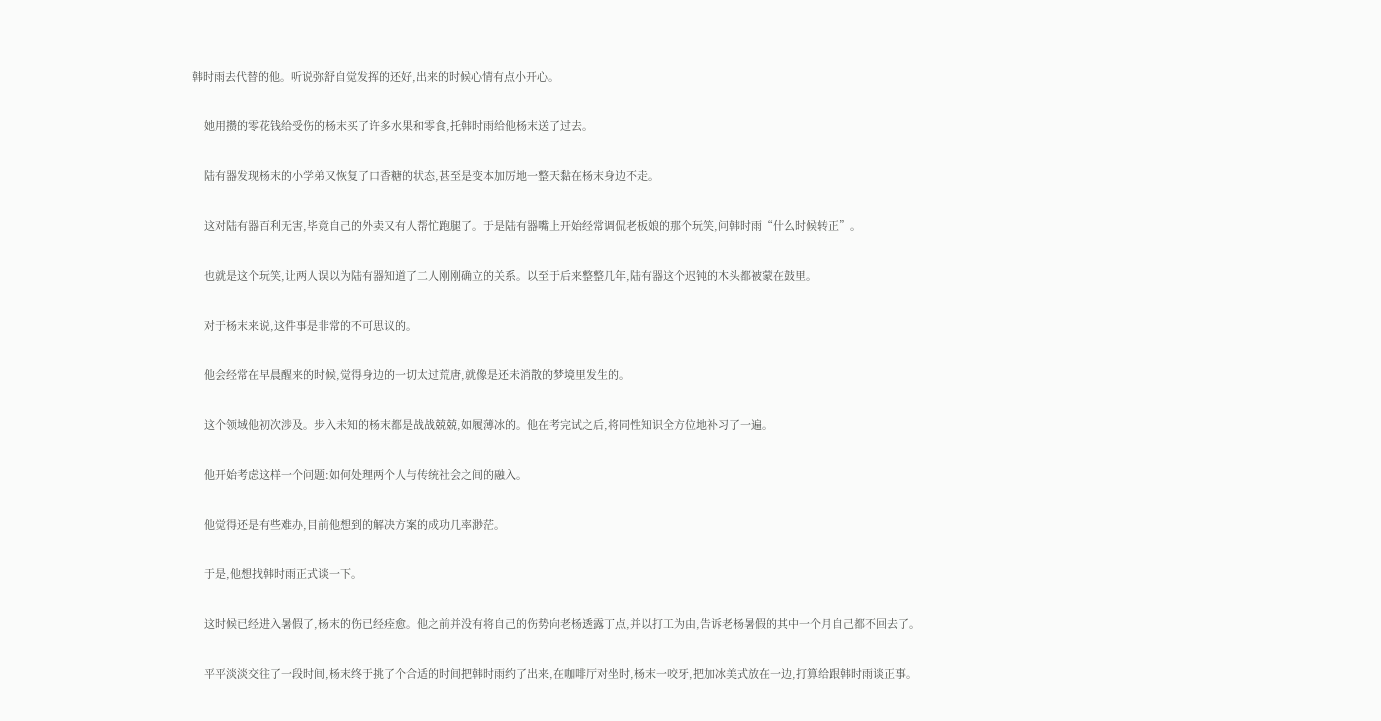韩时雨去代替的他。听说弥舒自觉发挥的还好,出来的时候心情有点小开心。

    她用攒的零花钱给受伤的杨末买了许多水果和零食,托韩时雨给他杨末送了过去。

    陆有器发现杨末的小学弟又恢复了口香糖的状态,甚至是变本加厉地一整天黏在杨末身边不走。

    这对陆有器百利无害,毕竟自己的外卖又有人帮忙跑腿了。于是陆有器嘴上开始经常调侃老板娘的那个玩笑,问韩时雨“什么时候转正”。

    也就是这个玩笑,让两人误以为陆有器知道了二人刚刚确立的关系。以至于后来整整几年,陆有器这个迟钝的木头都被蒙在鼓里。

    对于杨末来说,这件事是非常的不可思议的。

    他会经常在早晨醒来的时候,觉得身边的一切太过荒唐,就像是还未消散的梦境里发生的。

    这个领域他初次涉及。步入未知的杨末都是战战兢兢,如履薄冰的。他在考完试之后,将同性知识全方位地补习了一遍。

    他开始考虑这样一个问题:如何处理两个人与传统社会之间的融入。

    他觉得还是有些难办,目前他想到的解决方案的成功几率渺茫。

    于是,他想找韩时雨正式谈一下。

    这时候已经进入暑假了,杨末的伤已经痊愈。他之前并没有将自己的伤势向老杨透露丁点,并以打工为由,告诉老杨暑假的其中一个月自己都不回去了。

    平平淡淡交往了一段时间,杨末终于挑了个合适的时间把韩时雨约了出来,在咖啡厅对坐时,杨末一咬牙,把加冰美式放在一边,打算给跟韩时雨谈正事。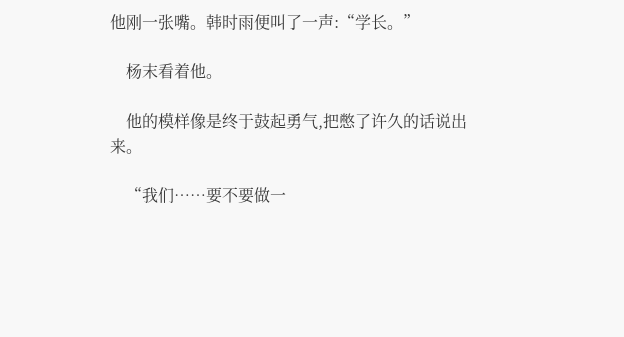他刚一张嘴。韩时雨便叫了一声:“学长。”

    杨末看着他。

    他的模样像是终于鼓起勇气,把憋了许久的话说出来。

    “我们……要不要做一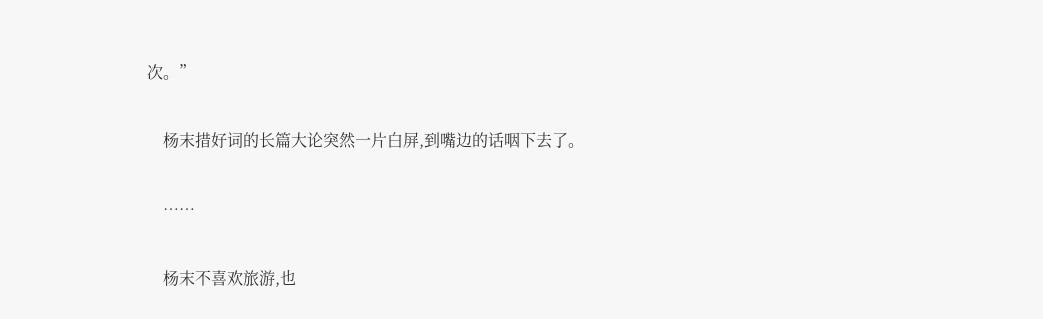次。”

    杨末措好词的长篇大论突然一片白屏,到嘴边的话咽下去了。

    ……

    杨末不喜欢旅游,也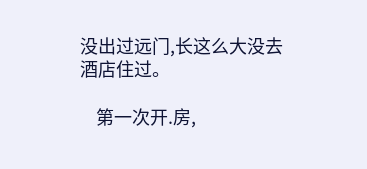没出过远门,长这么大没去酒店住过。

    第一次开.房,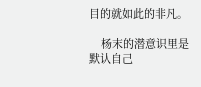目的就如此的非凡。

    杨末的潜意识里是默认自己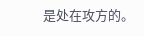是处在攻方的。